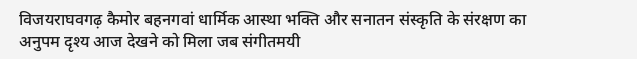विजयराघवगढ़ कैमोर बहनगवां धार्मिक आस्था भक्ति और सनातन संस्कृति के संरक्षण का अनुपम दृश्य आज देखने को मिला जब संगीतमयी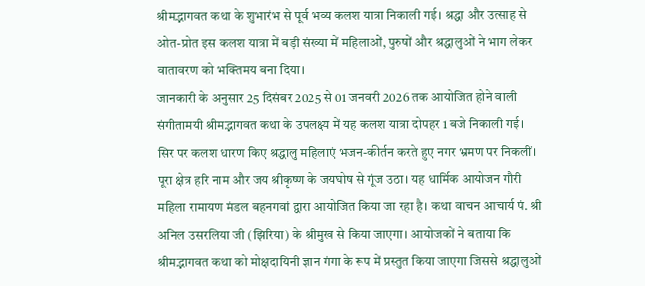श्रीमद्भागवत कथा के शुभारंभ से पूर्व भव्य कलश यात्रा निकाली गई। श्रद्धा और उत्साह से ओत-प्रोत इस कलश यात्रा में बड़ी संख्या में महिलाओं, पुरुषों और श्रद्धालुओं ने भाग लेकर वातावरण को भक्तिमय बना दिया।
जानकारी के अनुसार 25 दिसंबर 2025 से 01 जनवरी 2026 तक आयोजित होने वाली संगीतामयी श्रीमद्भागवत कथा के उपलक्ष्य में यह कलश यात्रा दोपहर 1 बजे निकाली गई। सिर पर कलश धारण किए श्रद्धालु महिलाएं भजन-कीर्तन करते हुए नगर भ्रमण पर निकलीं। पूरा क्षेत्र हरि नाम और जय श्रीकृष्ण के जयघोष से गूंज उठा। यह धार्मिक आयोजन गौरी महिला रामायण मंडल बहनगवां द्वारा आयोजित किया जा रहा है। कथा वाचन आचार्य पं. श्री अनिल उसरलिया जी (झिरिया) के श्रीमुख से किया जाएगा। आयोजकों ने बताया कि श्रीमद्भागवत कथा को मोक्षदायिनी ज्ञान गंगा के रूप में प्रस्तुत किया जाएगा जिससे श्रद्धालुओं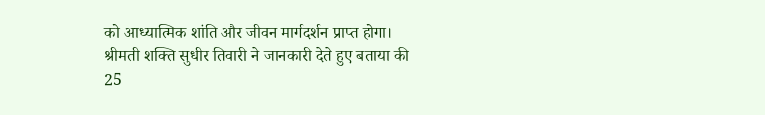को आध्यात्मिक शांति और जीवन मार्गदर्शन प्राप्त होगा।
श्रीमती शक्ति सुधीर तिवारी ने जानकारी देते हुए बताया की 25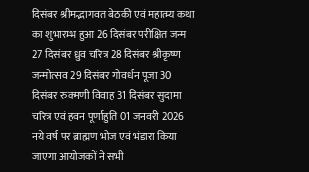दिसंबर श्रीमद्भागवत बेठकी एवं महात्म्य कथा का शुभारम्भ हुआ 26 दिसंबर परीक्षित जन्म 27 दिसंबर ध्रुव चरित्र 28 दिसंबर श्रीकृष्ण जन्मोत्सव 29 दिसंबर गोवर्धन पूजा 30 दिसंबर रुक्मणी विवाह 31 दिसंबर सुदामा चरित्र एवं हवन पूर्णाहुति 01 जनवरी 2026 नये वर्ष पर ब्राह्मण भोज एवं भंडारा किया जाएगा आयोजकों ने सभी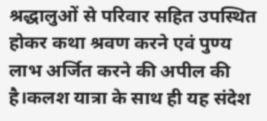श्रद्धालुओं से परिवार सहित उपस्थित होकर कथा श्रवण करने एवं पुण्य लाभ अर्जित करने की अपील की है।कलश यात्रा के साथ ही यह संदेश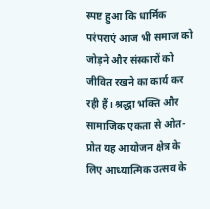स्पष्ट हुआ कि धार्मिक परंपराएं आज भी समाज को जोड़ने और संस्कारों को जीवित रखने का कार्य कर रही हैं। श्रद्धा भक्ति और सामाजिक एकता से ओत-प्रोत यह आयोजन क्षेत्र के लिए आध्यात्मिक उत्सव के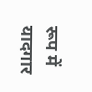रूप में यादगार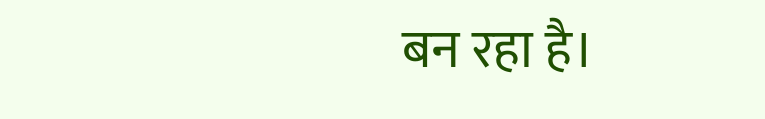बन रहा है।